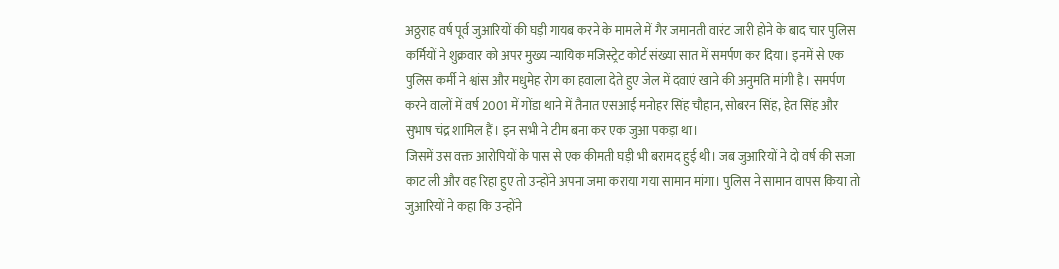अठ्ठराह वर्ष पूर्व जुआरियों की घड़ी गायब करने के मामले में गैर जमानती वारंट जारी होने के बाद चार पुलिस कर्मियों ने शुक्रवार को अपर मुख्य न्यायिक मजिस्ट्रेट कोर्ट संख्या सात में समर्पण कर दिया। इनमें से एक पुलिस कर्मी ने श्वांस और मधुमेह रोग का हवाला देते हुए जेल में दवाएं खाने की अनुमति मांगी है। समर्पण करने वालों में वर्ष 2001 में गोंडा थाने में तैनात एसआई मनोहर सिंह चौहान, सोबरन सिंह, हेत सिंह और सुभाष चंद्र शामिल हैं। इन सभी ने टीम बना कर एक जुआ पकड़ा था।
जिसमें उस वक्त आरोपियों के पास से एक कीमती घड़ी भी बरामद हुई थी। जब जुआरियों ने दो वर्ष की सजा काट ली और वह रिहा हुए तो उन्होंने अपना जमा कराया गया सामान मांगा। पुलिस ने सामान वापस किया तो जुआरियों ने कहा कि उन्होंने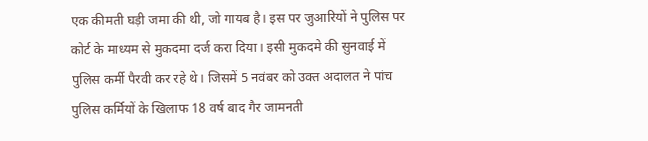एक कीमती घड़ी जमा की थी, जो गायब है। इस पर जुआरियों ने पुलिस पर कोर्ट के माध्यम से मुकदमा दर्ज करा दिया। इसी मुकदमे की सुनवाई में पुलिस कर्मी पैरवी कर रहे थे। जिसमें 5 नवंबर को उक्त अदालत ने पांच पुलिस कर्मियों के खिलाफ 18 वर्ष बाद गैर जामनती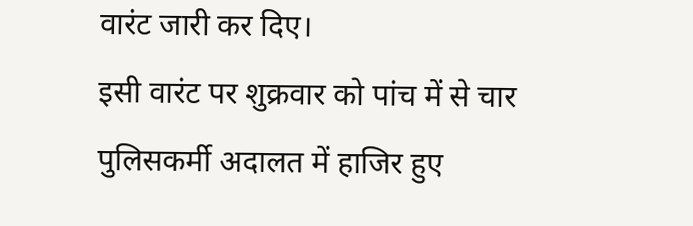वारंट जारी कर दिए।
इसी वारंट पर शुक्रवार को पांच में से चार पुलिसकर्मी अदालत में हाजिर हुए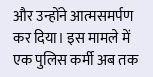और उन्होंने आत्मसमर्पण कर दिया। इस मामले में एक पुलिस कर्मी अब तक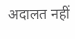अदालत नहीं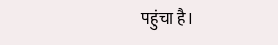पहुंचा है।